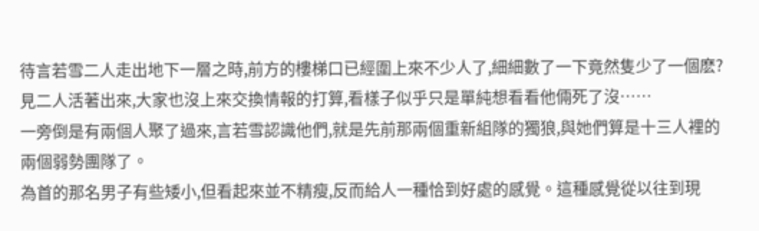待言若雪二人走出地下一層之時,前方的樓梯口已經圍上來不少人了,細細數了一下竟然隻少了一個麽?
見二人活著出來,大家也沒上來交換情報的打算,看樣子似乎只是單純想看看他倆死了沒……
一旁倒是有兩個人聚了過來,言若雪認識他們,就是先前那兩個重新組隊的獨狼,與她們算是十三人裡的兩個弱勢團隊了。
為首的那名男子有些矮小,但看起來並不精瘦,反而給人一種恰到好處的感覺。這種感覺從以往到現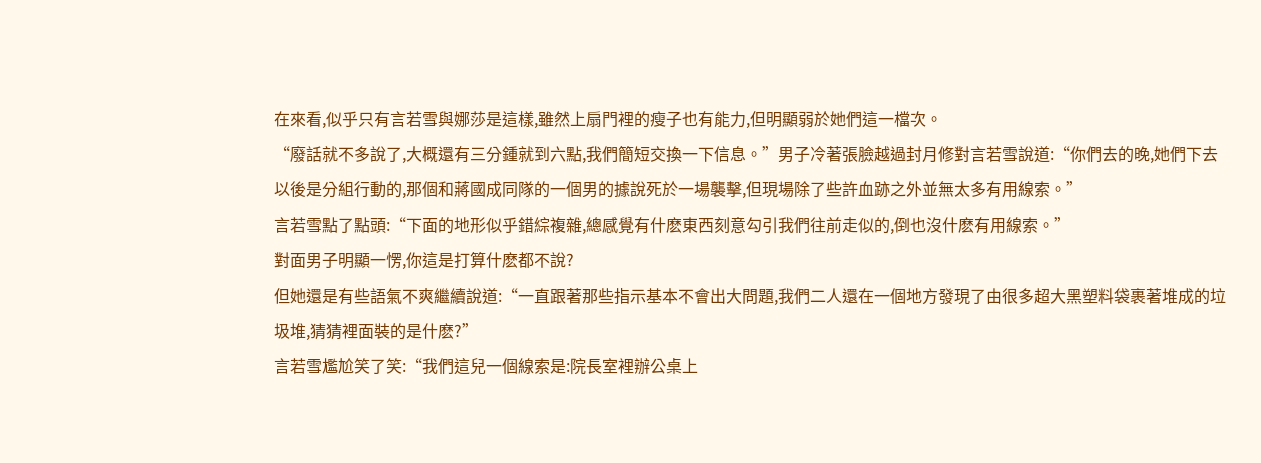在來看,似乎只有言若雪與娜莎是這樣,雖然上扇門裡的瘦子也有能力,但明顯弱於她們這一檔次。
“廢話就不多說了,大概還有三分鍾就到六點,我們簡短交換一下信息。”男子冷著張臉越過封月修對言若雪說道:“你們去的晚,她們下去以後是分組行動的,那個和蔣國成同隊的一個男的據說死於一場襲擊,但現場除了些許血跡之外並無太多有用線索。”
言若雪點了點頭:“下面的地形似乎錯綜複雜,總感覺有什麽東西刻意勾引我們往前走似的,倒也沒什麽有用線索。”
對面男子明顯一愣,你這是打算什麽都不說?
但她還是有些語氣不爽繼續說道:“一直跟著那些指示基本不會出大問題,我們二人還在一個地方發現了由很多超大黑塑料袋裹著堆成的垃圾堆,猜猜裡面裝的是什麽?”
言若雪尷尬笑了笑:“我們這兒一個線索是:院長室裡辦公桌上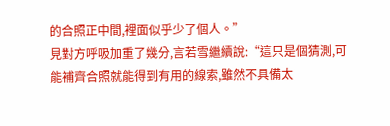的合照正中間,裡面似乎少了個人。”
見對方呼吸加重了幾分,言若雪繼續說:“這只是個猜測,可能補齊合照就能得到有用的線索,雖然不具備太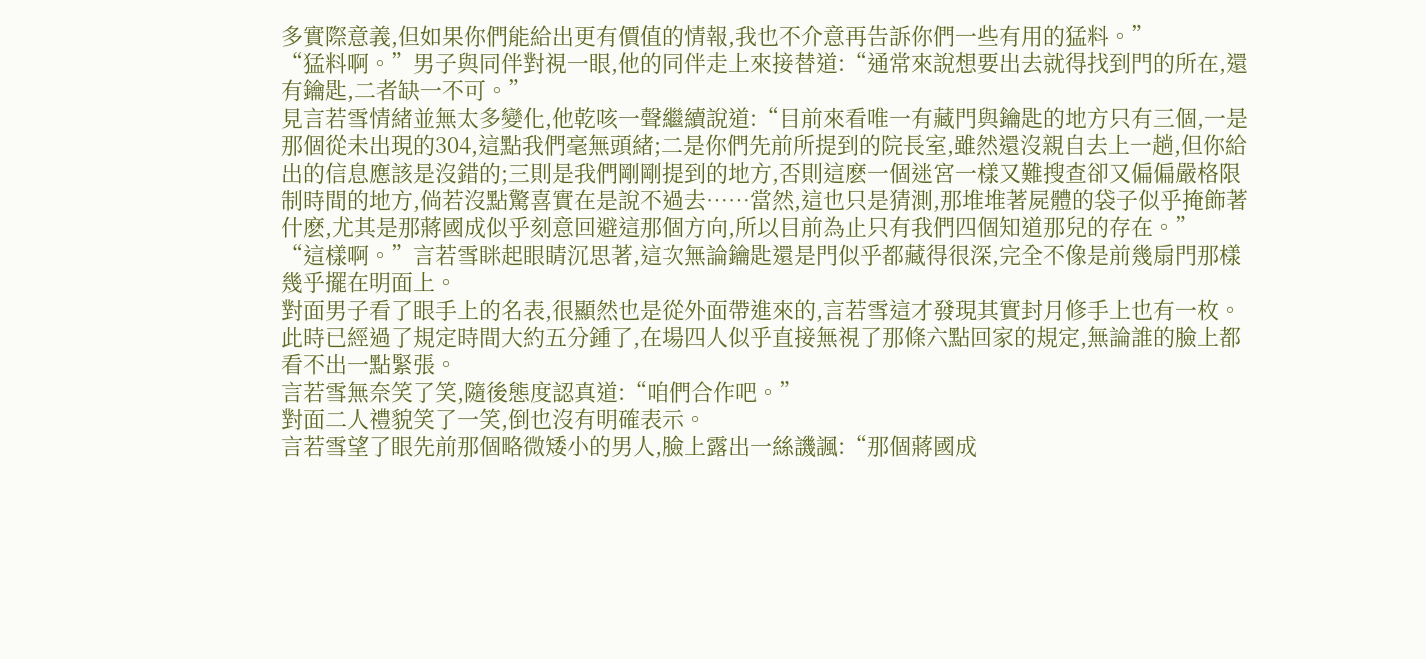多實際意義,但如果你們能給出更有價值的情報,我也不介意再告訴你們一些有用的猛料。”
“猛料啊。”男子與同伴對視一眼,他的同伴走上來接替道:“通常來說想要出去就得找到門的所在,還有鑰匙,二者缺一不可。”
見言若雪情緒並無太多變化,他乾咳一聲繼續說道:“目前來看唯一有藏門與鑰匙的地方只有三個,一是那個從未出現的304,這點我們毫無頭緒;二是你們先前所提到的院長室,雖然還沒親自去上一趟,但你給出的信息應該是沒錯的;三則是我們剛剛提到的地方,否則這麽一個迷宮一樣又難搜查卻又偏偏嚴格限制時間的地方,倘若沒點驚喜實在是說不過去……當然,這也只是猜測,那堆堆著屍體的袋子似乎掩飾著什麽,尤其是那蔣國成似乎刻意回避這那個方向,所以目前為止只有我們四個知道那兒的存在。”
“這樣啊。”言若雪眯起眼睛沉思著,這次無論鑰匙還是門似乎都藏得很深,完全不像是前幾扇門那樣幾乎擺在明面上。
對面男子看了眼手上的名表,很顯然也是從外面帶進來的,言若雪這才發現其實封月修手上也有一枚。
此時已經過了規定時間大約五分鍾了,在場四人似乎直接無視了那條六點回家的規定,無論誰的臉上都看不出一點緊張。
言若雪無奈笑了笑,隨後態度認真道:“咱們合作吧。”
對面二人禮貌笑了一笑,倒也沒有明確表示。
言若雪望了眼先前那個略微矮小的男人,臉上露出一絲譏諷:“那個蔣國成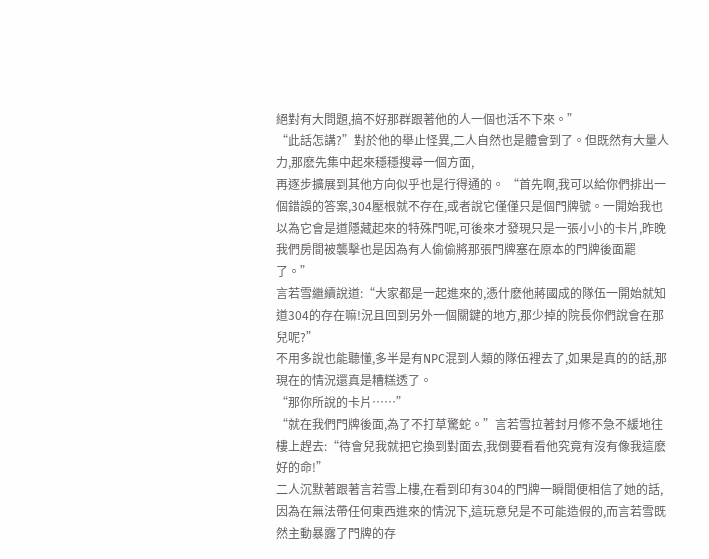絕對有大問題,搞不好那群跟著他的人一個也活不下來。”
“此話怎講?”對於他的舉止怪異,二人自然也是體會到了。但既然有大量人力,那麽先集中起來穩穩搜尋一個方面,
再逐步擴展到其他方向似乎也是行得通的。 “首先啊,我可以給你們排出一個錯誤的答案,304壓根就不存在,或者說它僅僅只是個門牌號。一開始我也以為它會是道隱藏起來的特殊門呢,可後來才發現只是一張小小的卡片,昨晚我們房間被襲擊也是因為有人偷偷將那張門牌塞在原本的門牌後面罷了。”
言若雪繼續說道:“大家都是一起進來的,憑什麽他蔣國成的隊伍一開始就知道304的存在嘛!況且回到另外一個關鍵的地方,那少掉的院長你們說會在那兒呢?”
不用多說也能聽懂,多半是有NPC混到人類的隊伍裡去了,如果是真的的話,那現在的情況還真是糟糕透了。
“那你所說的卡片……”
“就在我們門牌後面,為了不打草驚蛇。”言若雪拉著封月修不急不緩地往樓上趕去:“待會兒我就把它換到對面去,我倒要看看他究竟有沒有像我這麽好的命!”
二人沉默著跟著言若雪上樓,在看到印有304的門牌一瞬間便相信了她的話,因為在無法帶任何東西進來的情況下,這玩意兒是不可能造假的,而言若雪既然主動暴露了門牌的存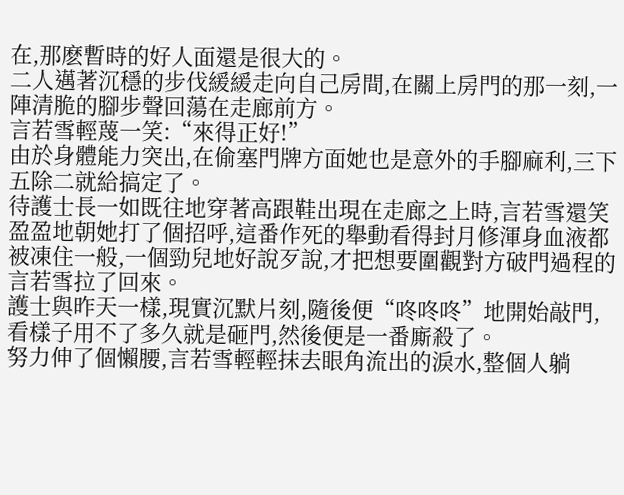在,那麽暫時的好人面還是很大的。
二人邁著沉穩的步伐緩緩走向自己房間,在關上房門的那一刻,一陣清脆的腳步聲回蕩在走廊前方。
言若雪輕蔑一笑:“來得正好!”
由於身體能力突出,在偷塞門牌方面她也是意外的手腳麻利,三下五除二就給搞定了。
待護士長一如既往地穿著高跟鞋出現在走廊之上時,言若雪還笑盈盈地朝她打了個招呼,這番作死的舉動看得封月修渾身血液都被凍住一般,一個勁兒地好說歹說,才把想要圍觀對方破門過程的言若雪拉了回來。
護士與昨天一樣,現實沉默片刻,隨後便“咚咚咚”地開始敲門,看樣子用不了多久就是砸門,然後便是一番廝殺了。
努力伸了個懶腰,言若雪輕輕抹去眼角流出的淚水,整個人躺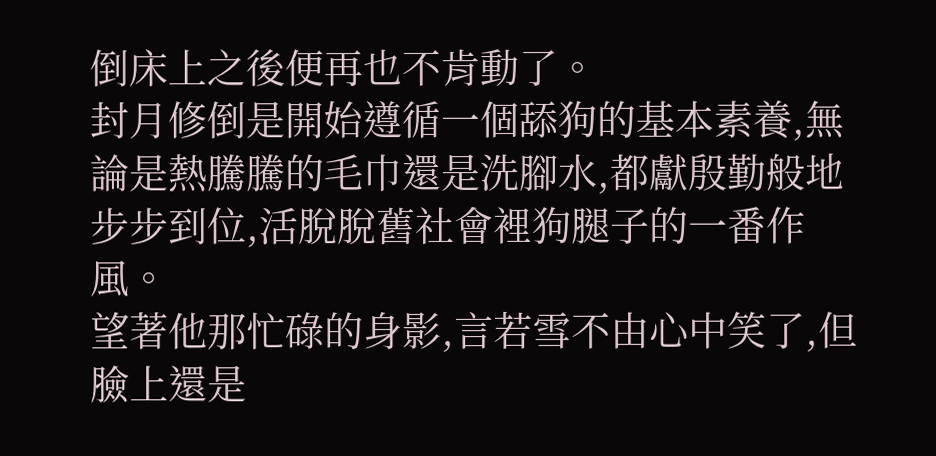倒床上之後便再也不肯動了。
封月修倒是開始遵循一個舔狗的基本素養,無論是熱騰騰的毛巾還是洗腳水,都獻殷勤般地步步到位,活脫脫舊社會裡狗腿子的一番作風。
望著他那忙碌的身影,言若雪不由心中笑了,但臉上還是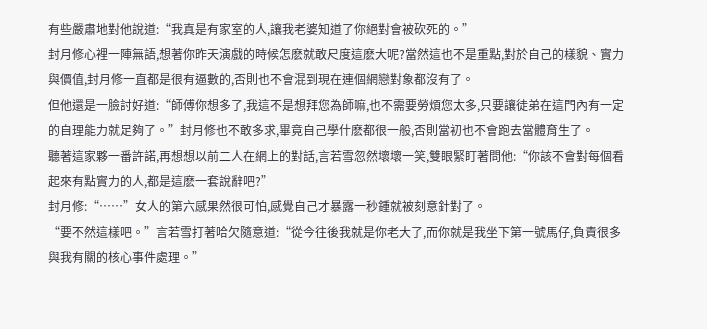有些嚴肅地對他說道:“我真是有家室的人,讓我老婆知道了你絕對會被砍死的。”
封月修心裡一陣無語,想著你昨天演戲的時候怎麽就敢尺度這麽大呢?當然這也不是重點,對於自己的樣貌、實力與價值,封月修一直都是很有逼數的,否則也不會混到現在連個網戀對象都沒有了。
但他還是一臉討好道:“師傅你想多了,我這不是想拜您為師嘛,也不需要勞煩您太多,只要讓徒弟在這門內有一定的自理能力就足夠了。”封月修也不敢多求,畢竟自己學什麽都很一般,否則當初也不會跑去當體育生了。
聽著這家夥一番許諾,再想想以前二人在網上的對話,言若雪忽然壞壞一笑,雙眼緊盯著問他:“你該不會對每個看起來有點實力的人,都是這麽一套說辭吧?”
封月修:“……”女人的第六感果然很可怕,感覺自己才暴露一秒鍾就被刻意針對了。
“要不然這樣吧。”言若雪打著哈欠隨意道:“從今往後我就是你老大了,而你就是我坐下第一號馬仔,負責很多與我有關的核心事件處理。”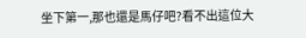坐下第一,那也還是馬仔吧?看不出這位大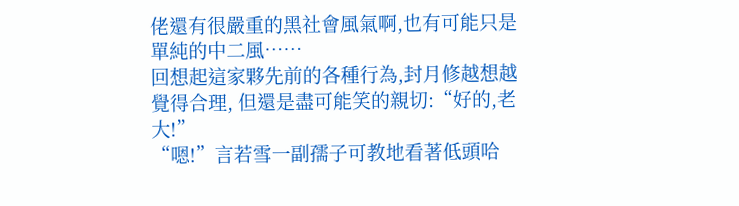佬還有很嚴重的黑社會風氣啊,也有可能只是單純的中二風……
回想起這家夥先前的各種行為,封月修越想越覺得合理, 但還是盡可能笑的親切:“好的,老大!”
“嗯!”言若雪一副孺子可教地看著低頭哈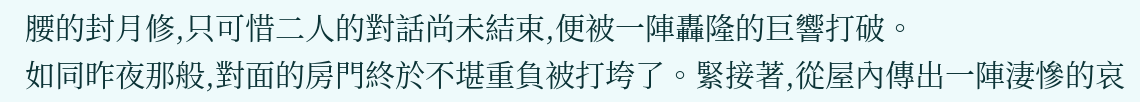腰的封月修,只可惜二人的對話尚未結束,便被一陣轟隆的巨響打破。
如同昨夜那般,對面的房門終於不堪重負被打垮了。緊接著,從屋內傳出一陣淒慘的哀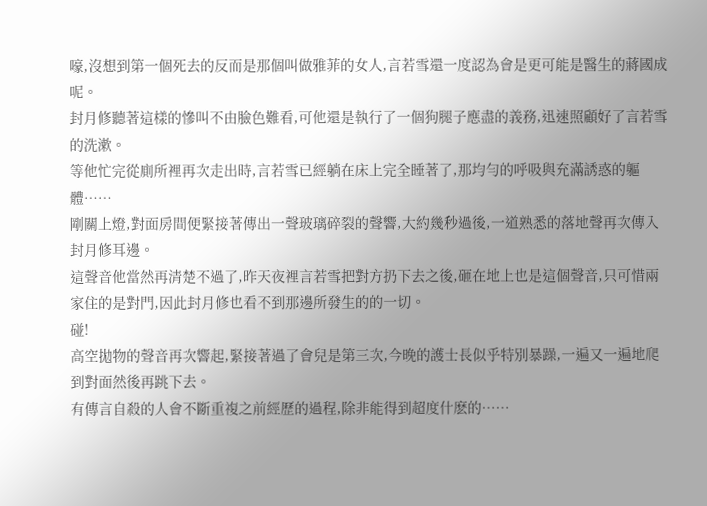嚎,沒想到第一個死去的反而是那個叫做雅菲的女人,言若雪還一度認為會是更可能是醫生的蔣國成呢。
封月修聽著這樣的慘叫不由臉色難看,可他還是執行了一個狗腿子應盡的義務,迅速照顧好了言若雪的洗漱。
等他忙完從廁所裡再次走出時,言若雪已經躺在床上完全睡著了,那均勻的呼吸與充滿誘惑的軀體……
剛關上燈,對面房間便緊接著傳出一聲玻璃碎裂的聲響,大約幾秒過後,一道熟悉的落地聲再次傳入封月修耳邊。
這聲音他當然再清楚不過了,昨天夜裡言若雪把對方扔下去之後,砸在地上也是這個聲音,只可惜兩家住的是對門,因此封月修也看不到那邊所發生的的一切。
碰!
高空拋物的聲音再次響起,緊接著過了會兒是第三次,今晚的護士長似乎特別暴躁,一遍又一遍地爬到對面然後再跳下去。
有傳言自殺的人會不斷重複之前經歷的過程,除非能得到超度什麽的……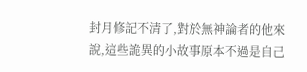封月修記不清了,對於無神論者的他來說,這些詭異的小故事原本不過是自己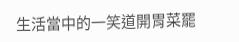生活當中的一笑道開胃菜罷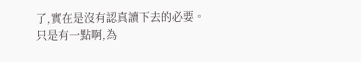了,實在是沒有認真讀下去的必要。
只是有一點啊,為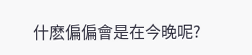什麽偏偏會是在今晚呢?